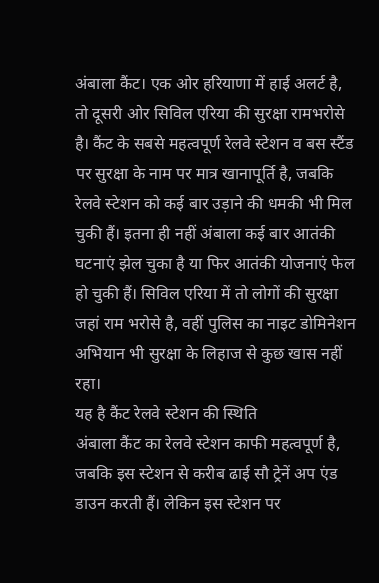अंबाला कैंट। एक ओर हरियाणा में हाई अलर्ट है, तो दूसरी ओर सिविल एरिया की सुरक्षा रामभरोसे है। कैंट के सबसे महत्वपूर्ण रेलवे स्टेशन व बस स्टैंड पर सुरक्षा के नाम पर मात्र खानापूर्ति है, जबकि रेलवे स्टेशन को कई बार उड़ाने की धमकी भी मिल चुकी हैं। इतना ही नहीं अंबाला कई बार आतंकी घटनाएं झेल चुका है या फिर आतंकी योजनाएं फेल हो चुकी हैं। सिविल एरिया में तो लोगों की सुरक्षा जहां राम भरोसे है, वहीं पुलिस का नाइट डोमिनेशन अभियान भी सुरक्षा के लिहाज से कुछ खास नहीं रहा।
यह है कैंट रेलवे स्टेशन की स्थिति
अंबाला कैंट का रेलवे स्टेशन काफी महत्वपूर्ण है, जबकि इस स्टेशन से करीब ढाई सौ ट्रेनें अप एंड डाउन करती हैं। लेकिन इस स्टेशन पर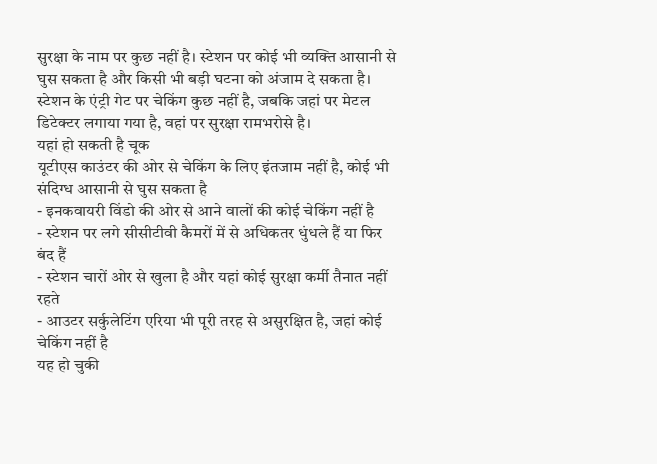सुरक्षा के नाम पर कुछ नहीं है। स्टेशन पर कोई भी व्यक्ति आसानी से घुस सकता है और किसी भी बड़ी घटना को अंजाम दे सकता है। स्टेशन के एंट्री गेट पर चेकिंग कुछ नहीं है, जबकि जहां पर मेटल डिटेक्टर लगाया गया है, वहां पर सुरक्षा रामभरोसे है।
यहां हो सकती है चूक
यूटीएस काउंटर की ओर से चेकिंग के लिए इंतजाम नहीं है, कोई भी संदिग्ध आसानी से घुस सकता है
- इनकवायरी विंडो की ओर से आने वालों की कोई चेकिंग नहीं है
- स्टेशन पर लगे सीसीटीवी कैमरों में से अधिकतर धुंधले हैं या फिर बंद हैं
- स्टेशन चारों ओर से खुला है और यहां कोई सुरक्षा कर्मी तैनात नहीं रहते
- आउटर सर्कुलेटिंग एरिया भी पूरी तरह से असुरक्षित है, जहां कोई चेकिंग नहीं है
यह हो चुकी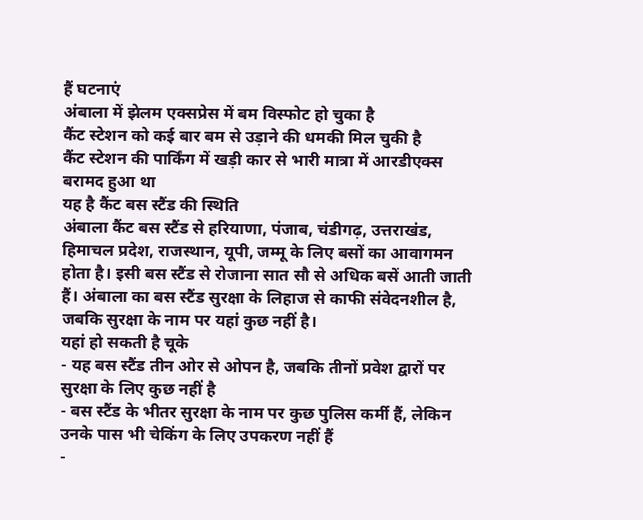हैं घटनाएं
अंबाला में झेलम एक्सप्रेस में बम विस्फोट हो चुका है
कैंट स्टेशन को कई बार बम से उड़ाने की धमकी मिल चुकी है
कैंट स्टेशन की पार्किंग में खड़ी कार से भारी मात्रा में आरडीएक्स बरामद हुआ था
यह है कैंट बस स्टैंड की स्थिति
अंबाला कैंट बस स्टैंड से हरियाणा, पंजाब, चंडीगढ़, उत्तराखंड, हिमाचल प्रदेश, राजस्थान, यूपी, जम्मू के लिए बसों का आवागमन होता है। इसी बस स्टैंड से रोजाना सात सौ से अधिक बसें आती जाती हैं। अंबाला का बस स्टैंड सुरक्षा के लिहाज से काफी संवेदनशील है, जबकि सुरक्षा के नाम पर यहां कुछ नहीं है।
यहां हो सकती है चूके
- यह बस स्टैंड तीन ओर से ओपन है, जबकि तीनों प्रवेश द्वारों पर सुरक्षा के लिए कुछ नहीं है
- बस स्टैंड के भीतर सुरक्षा के नाम पर कुछ पुलिस कर्मी हैं, लेकिन उनके पास भी चेकिंग के लिए उपकरण नहीं हैं
-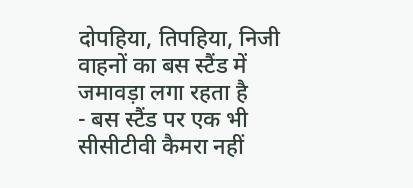दोपहिया, तिपहिया, निजी वाहनों का बस स्टैंड में जमावड़ा लगा रहता है
- बस स्टैंड पर एक भी सीसीटीवी कैमरा नहीं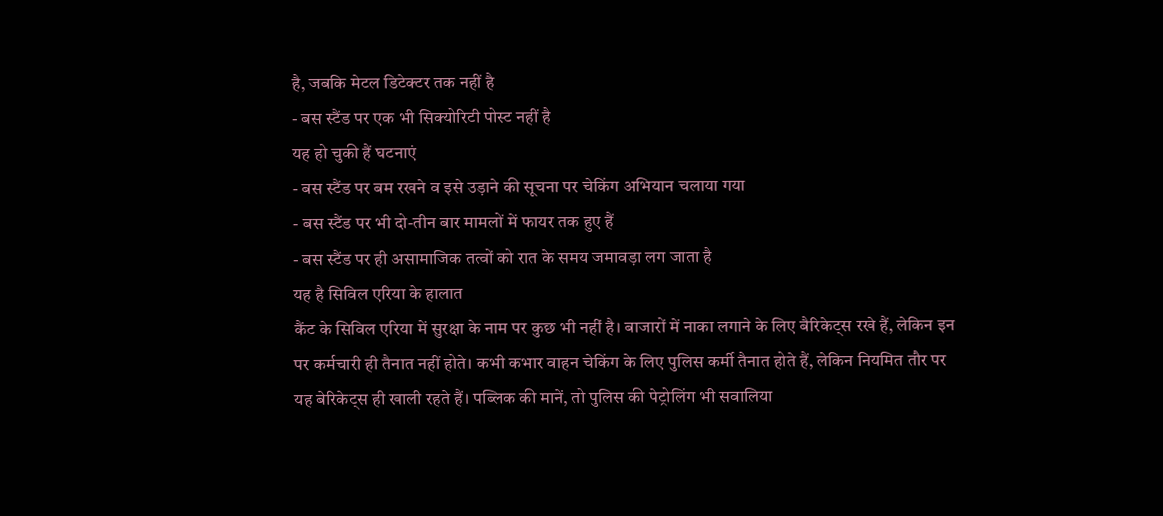है, जबकि मेटल डिटेक्टर तक नहीं है
- बस स्टैंड पर एक भी सिक्योरिटी पोस्ट नहीं है
यह हो चुकी हैं घटनाएं
- बस स्टैंड पर बम रखने व इसे उड़ाने की सूचना पर चेकिंग अभियान चलाया गया
- बस स्टैंड पर भी दो-तीन बार मामलों में फायर तक हुए हैं
- बस स्टैंड पर ही असामाजिक तत्वों को रात के समय जमावड़ा लग जाता है
यह है सिविल एरिया के हालात
कैंट के सिविल एरिया में सुरक्षा के नाम पर कुछ भी नहीं है। बाजारों में नाका लगाने के लिए बैरिकेट्स रखे हैं, लेकिन इन पर कर्मचारी ही तैनात नहीं होते। कभी कभार वाहन चेकिंग के लिए पुलिस कर्मी तैनात होते हैं, लेकिन नियमित तौर पर यह बेरिकेट्स ही खाली रहते हैं। पब्लिक की मानें, तो पुलिस की पेट्रोलिंग भी सवालिया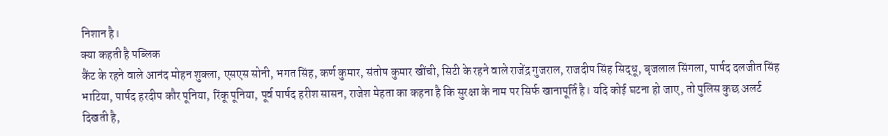निशान है।
क्या कहती है पब्लिक
कैंट के रहने वाले आनंद मोहन शुक्ला, एसएस सोनी, भगत सिंह, कर्ण कुमार, संतोष कुमार खींची, सिटी के रहने वाले राजेंद्र गुजराल, राजदीप सिंह सिद्धू, बृजलाल सिंगला, पार्षद दलजीत सिंह भाटिया, पार्षद हरदीप कौर पूनिया, रिंकू पूनिया, पूर्व पार्षद हरीश सासन, राजेश मेहता का कहना है कि सुरक्षा के नाम पर सिर्फ खानापूर्ति है। यदि कोई घटना हो जाए, तो पुलिस कुछ अलर्ट दिखती है,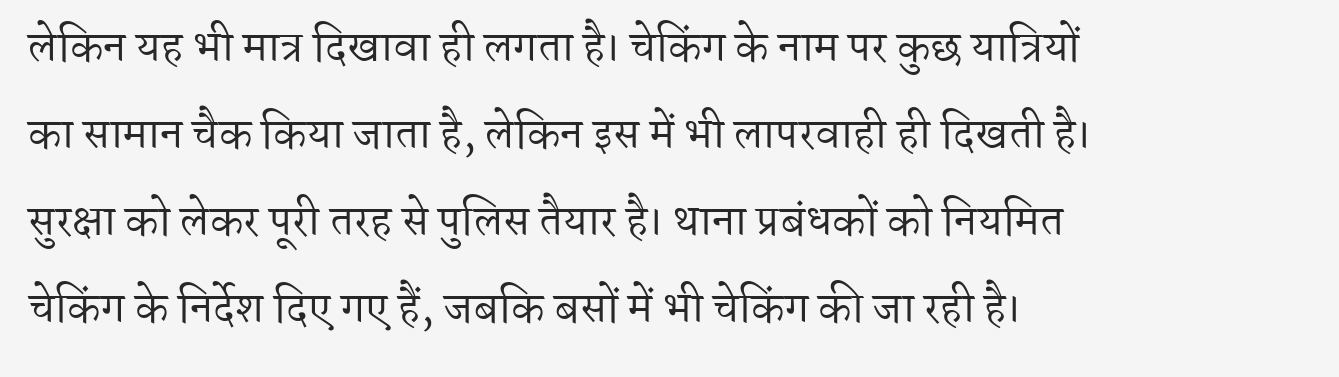लेकिन यह भी मात्र दिखावा ही लगता है। चेकिंग के नाम पर कुछ यात्रियों का सामान चैक किया जाता है, लेकिन इस में भी लापरवाही ही दिखती है।
सुरक्षा को लेकर पूरी तरह से पुलिस तैयार है। थाना प्रबंधकों को नियमित चेकिंग के निर्देश दिए गए हैं, जबकि बसों में भी चेकिंग की जा रही है।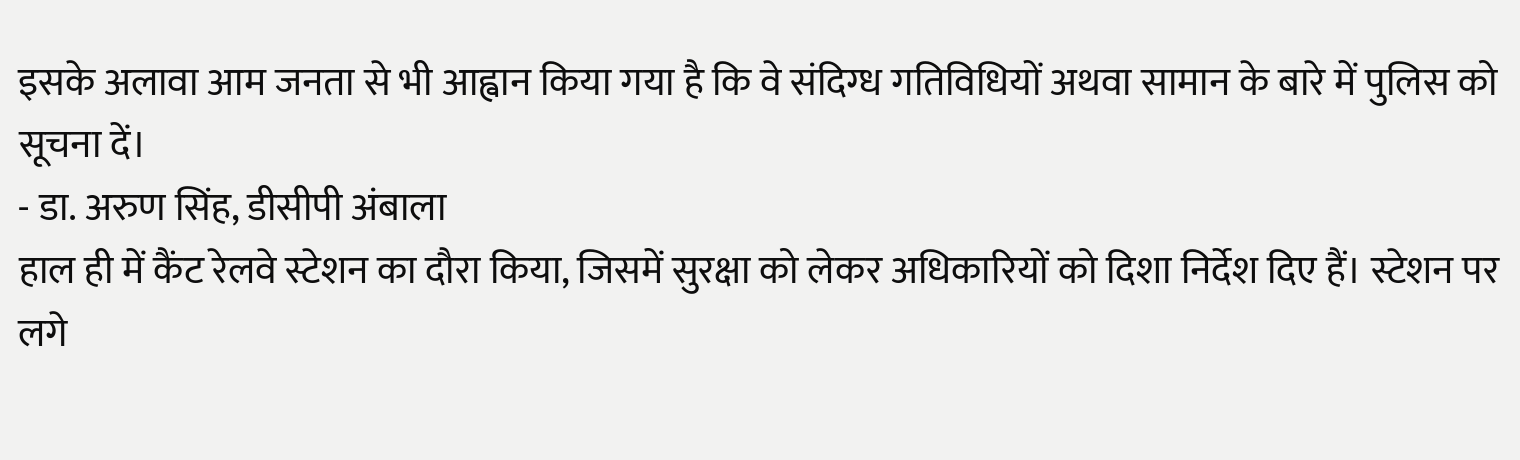इसके अलावा आम जनता से भी आह्वान किया गया है कि वे संदिग्ध गतिविधियों अथवा सामान के बारे में पुलिस को सूचना दें।
- डा. अरुण सिंह, डीसीपी अंबाला
हाल ही में कैंट रेलवे स्टेशन का दौरा किया, जिसमें सुरक्षा को लेकर अधिकारियों को दिशा निर्देश दिए हैं। स्टेशन पर लगे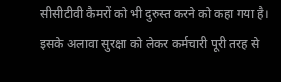सीसीटीवी कैमरों को भी दुरुस्त करने को कहा गया है। इसके अलावा सुरक्षा को लेकर कर्मचारी पूरी तरह से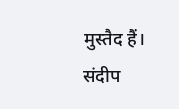मुस्तैद हैं।
संदीप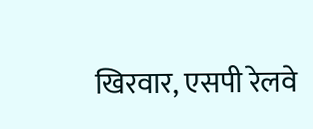खिरवार, एसपी रेलवे